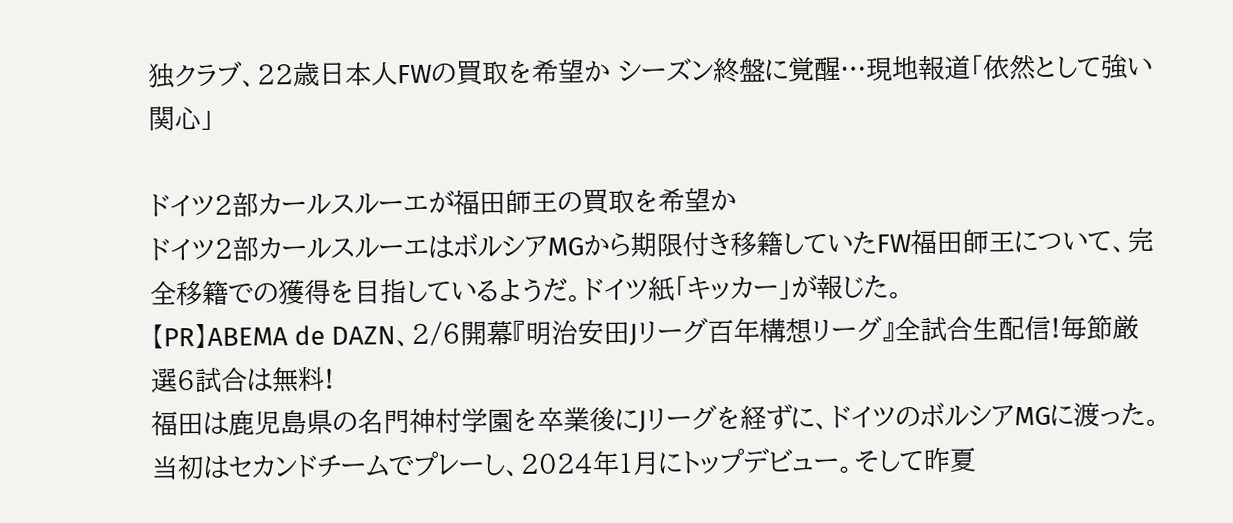独クラブ、22歳日本人FWの買取を希望か シーズン終盤に覚醒…現地報道「依然として強い関心」

ドイツ2部カールスルーエが福田師王の買取を希望か
ドイツ2部カールスルーエはボルシアMGから期限付き移籍していたFW福田師王について、完全移籍での獲得を目指しているようだ。ドイツ紙「キッカー」が報じた。
【PR】ABEMA de DAZN、2/6開幕『明治安田Jリーグ百年構想リーグ』全試合生配信!毎節厳選6試合は無料!
福田は鹿児島県の名門神村学園を卒業後にJリーグを経ずに、ドイツのボルシアMGに渡った。当初はセカンドチームでプレーし、2024年1月にトップデビュー。そして昨夏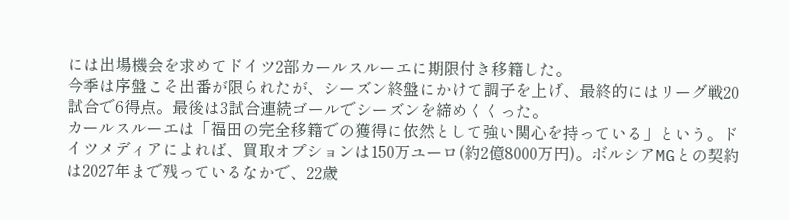には出場機会を求めてドイツ2部カールスルーエに期限付き移籍した。
今季は序盤こそ出番が限られたが、シーズン終盤にかけて調子を上げ、最終的にはリーグ戦20試合で6得点。最後は3試合連続ゴールでシーズンを締めくくった。
カールスルーエは「福田の完全移籍での獲得に依然として強い関心を持っている」という。ドイツメディアによれば、買取オプションは150万ユーロ(約2億8000万円)。ボルシアMGとの契約は2027年まで残っているなかで、22歳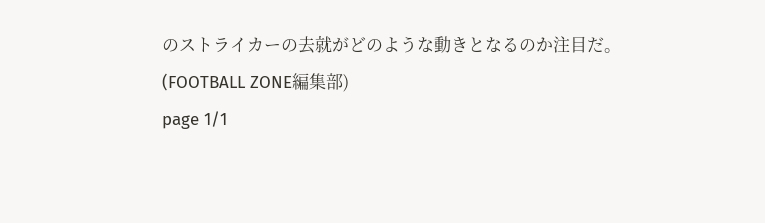のストライカーの去就がどのような動きとなるのか注目だ。
(FOOTBALL ZONE編集部)
page 1/1